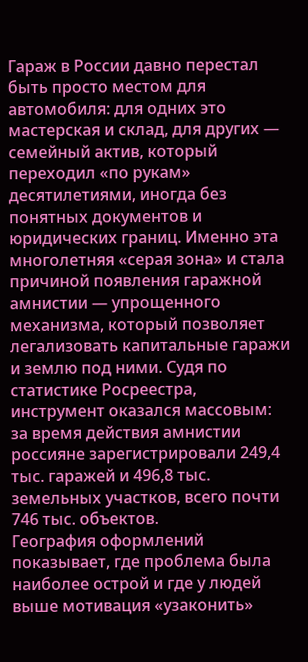Гараж в России давно перестал быть просто местом для автомобиля: для одних это мастерская и склад, для других — семейный актив, который переходил «по рукам» десятилетиями, иногда без понятных документов и юридических границ. Именно эта многолетняя «серая зона» и стала причиной появления гаражной амнистии — упрощенного механизма, который позволяет легализовать капитальные гаражи и землю под ними. Судя по статистике Росреестра, инструмент оказался массовым: за время действия амнистии россияне зарегистрировали 249,4 тыс. гаражей и 496,8 тыс. земельных участков, всего почти 746 тыс. объектов.
География оформлений показывает, где проблема была наиболее острой и где у людей выше мотивация «узаконить»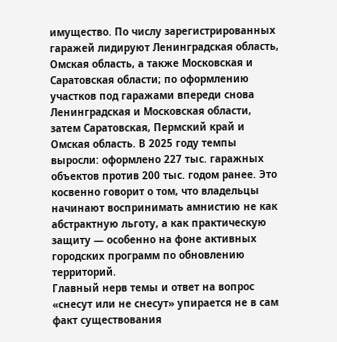имущество. По числу зарегистрированных гаражей лидируют Ленинградская область, Омская область, а также Московская и Саратовская области; по оформлению участков под гаражами впереди снова Ленинградская и Московская области, затем Саратовская, Пермский край и Омская область. В 2025 году темпы выросли: оформлено 227 тыс. гаражных объектов против 200 тыс. годом ранее. Это косвенно говорит о том, что владельцы начинают воспринимать амнистию не как абстрактную льготу, а как практическую защиту — особенно на фоне активных городских программ по обновлению территорий.
Главный нерв темы и ответ на вопрос «снесут или не снесут» упирается не в сам факт существования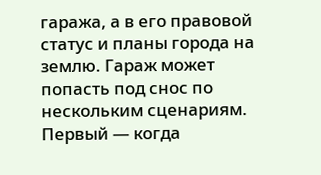гаража, а в его правовой статус и планы города на землю. Гараж может попасть под снос по нескольким сценариям. Первый — когда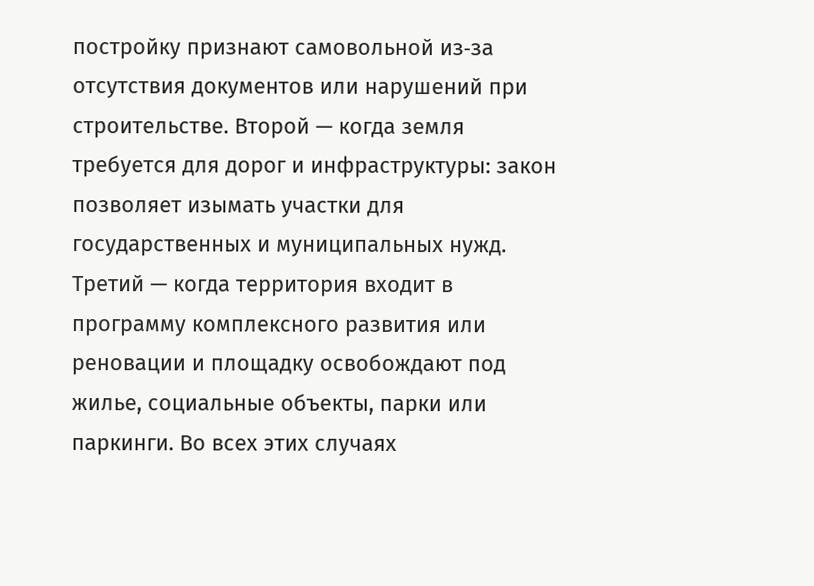постройку признают самовольной из‑за отсутствия документов или нарушений при строительстве. Второй — когда земля требуется для дорог и инфраструктуры: закон позволяет изымать участки для государственных и муниципальных нужд. Третий — когда территория входит в программу комплексного развития или реновации и площадку освобождают под жилье, социальные объекты, парки или паркинги. Во всех этих случаях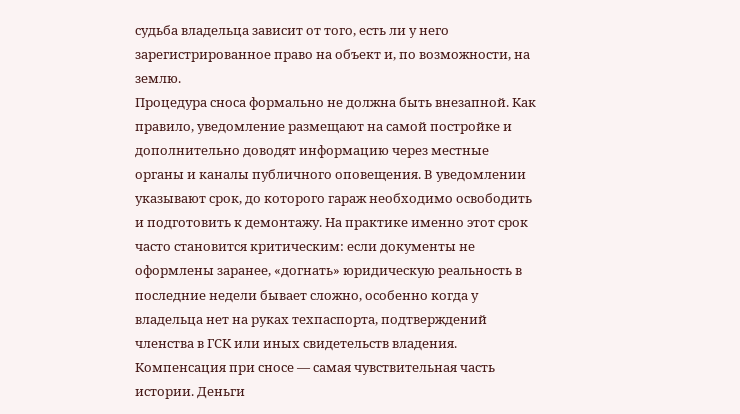судьба владельца зависит от того, есть ли у него зарегистрированное право на объект и, по возможности, на землю.
Процедура сноса формально не должна быть внезапной. Как правило, уведомление размещают на самой постройке и дополнительно доводят информацию через местные органы и каналы публичного оповещения. В уведомлении указывают срок, до которого гараж необходимо освободить и подготовить к демонтажу. На практике именно этот срок часто становится критическим: если документы не оформлены заранее, «догнать» юридическую реальность в последние недели бывает сложно, особенно когда у владельца нет на руках техпаспорта, подтверждений членства в ГСК или иных свидетельств владения.
Компенсация при сносе — самая чувствительная часть истории. Деньги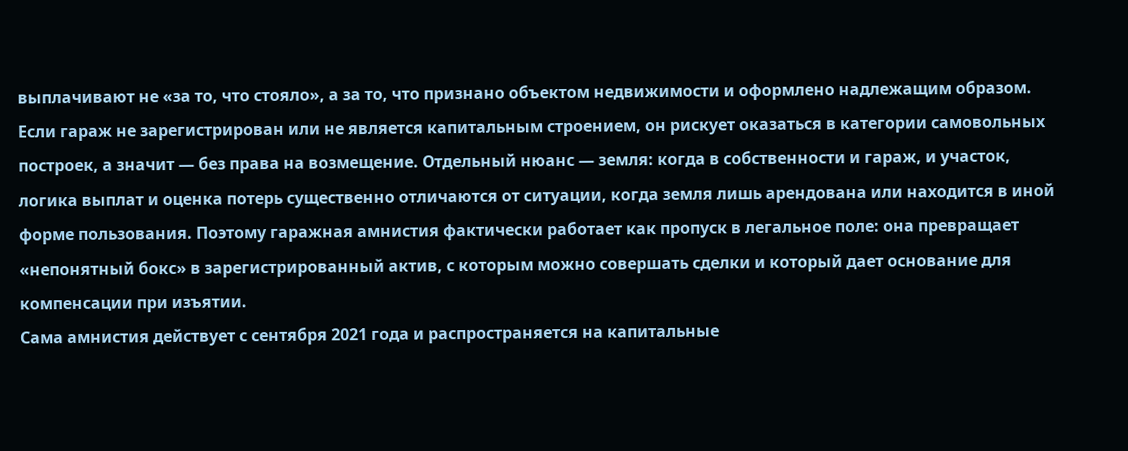выплачивают не «за то, что стояло», а за то, что признано объектом недвижимости и оформлено надлежащим образом. Если гараж не зарегистрирован или не является капитальным строением, он рискует оказаться в категории самовольных построек, а значит — без права на возмещение. Отдельный нюанс — земля: когда в собственности и гараж, и участок, логика выплат и оценка потерь существенно отличаются от ситуации, когда земля лишь арендована или находится в иной форме пользования. Поэтому гаражная амнистия фактически работает как пропуск в легальное поле: она превращает «непонятный бокс» в зарегистрированный актив, с которым можно совершать сделки и который дает основание для компенсации при изъятии.
Сама амнистия действует с сентября 2021 года и распространяется на капитальные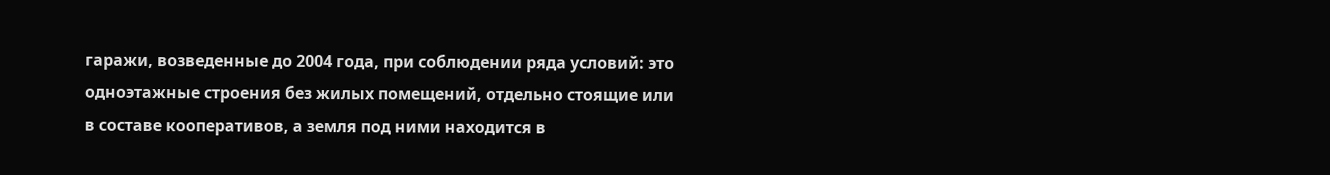гаражи, возведенные до 2004 года, при соблюдении ряда условий: это одноэтажные строения без жилых помещений, отдельно стоящие или в составе кооперативов, а земля под ними находится в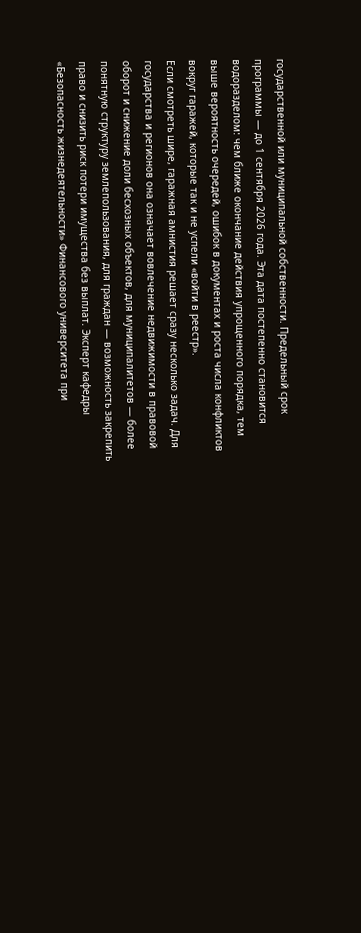государственной или муниципальной собственности. Предельный срок программы — до 1 сентября 2026 года. Эта дата постепенно становится водоразделом: чем ближе окончание действия упрощенного порядка, тем выше вероятность очередей, ошибок в документах и роста числа конфликтов вокруг гаражей, которые так и не успели «войти в реестр».
Если смотреть шире, гаражная амнистия решает сразу несколько задач. Для государства и регионов она означает вовлечение недвижимости в правовой оборот и снижение доли бесхозных объектов, для муниципалитетов — более понятную структуру землепользования, для граждан — возможность закрепить право и снизить риск потери имущества без выплат. Эксперт кафедры «Безопасность жизнедеятельности» Финансового университета при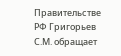Правительстве РФ Григорьев С.М. обращает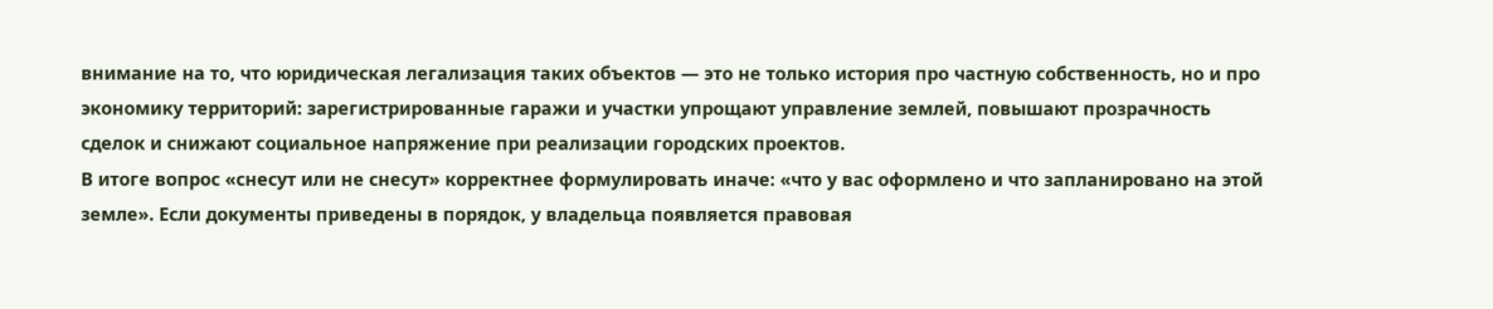внимание на то, что юридическая легализация таких объектов — это не только история про частную собственность, но и про экономику территорий: зарегистрированные гаражи и участки упрощают управление землей, повышают прозрачность сделок и снижают социальное напряжение при реализации городских проектов.
В итоге вопрос «снесут или не снесут» корректнее формулировать иначе: «что у вас оформлено и что запланировано на этой земле». Если документы приведены в порядок, у владельца появляется правовая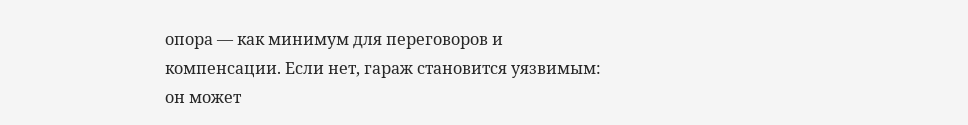опора — как минимум для переговоров и компенсации. Если нет, гараж становится уязвимым: он может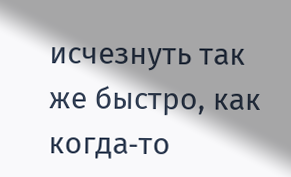исчезнуть так же быстро, как когда‑то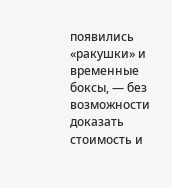появились «ракушки» и временные боксы, — без возможности доказать стоимость и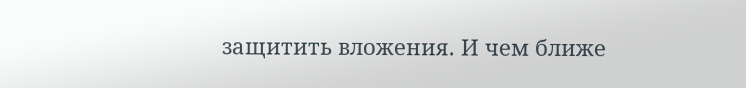защитить вложения. И чем ближе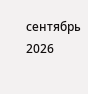сентябрь 2026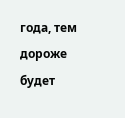года, тем дороже будет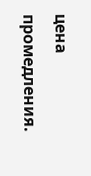цена промедления.